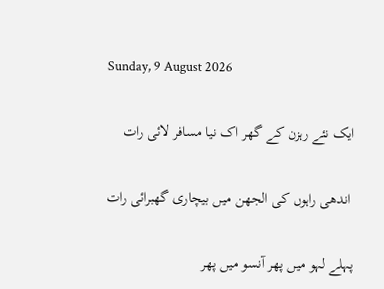Sunday, 9 August 2026

ایک نئے رہزن کے گھر اک نیا مسافر لائی رات

 اندھی راہوں کی الجھن میں بیچاری گھبرائی رات

پہلے لہو میں پھر آنسو میں پھر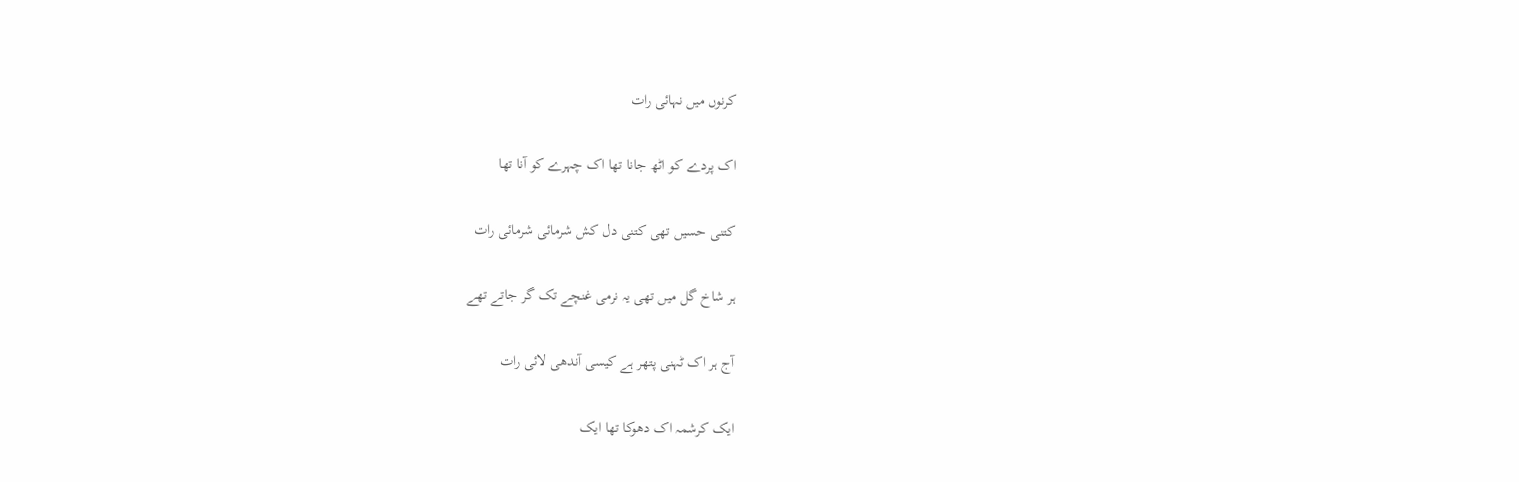کرنوں میں نہائی رات

اک پردے کو اٹھ جانا تھا اک چہرے کو آنا تھا

کتنی حسیں تھی کتنی دل کش شرمائی شرمائی رات

ہر شاخ گل میں تھی یہ نرمی غنچے تک گر جاتے تھے

آج ہر اک ٹہنی پتھر ہے کیسی آندھی لائی رات

ایک کرشمہ اک دھوکا تھا ایک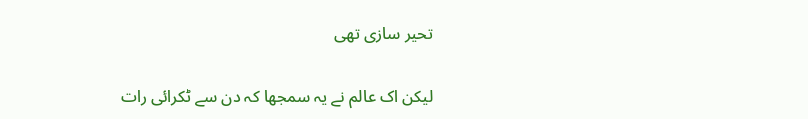تحیر سازی تھی

لیکن اک عالم نے یہ سمجھا کہ دن سے ٹکرائی رات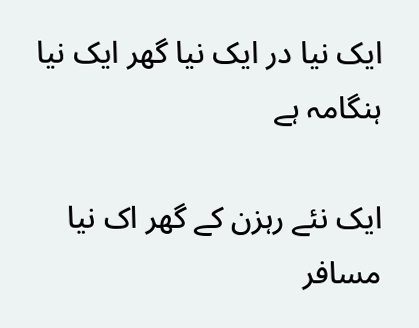ایک نیا در ایک نیا گھر ایک نیا ہنگامہ ہے

ایک نئے رہزن کے گھر اک نیا مسافر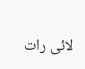لائی رات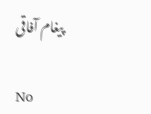پیغام آفاقی

No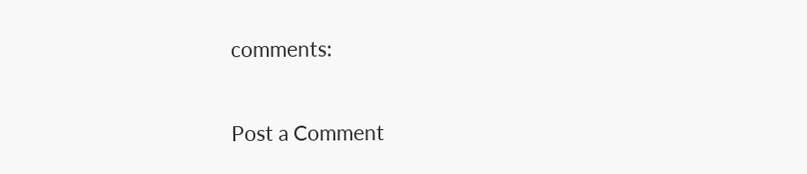comments:

Post a Comment